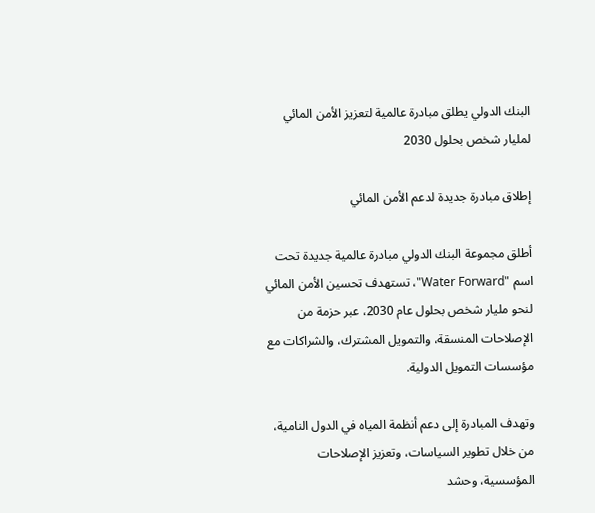البنك الدولي يطلق مبادرة عالمية لتعزيز الأمن المائي لمليار شخص بحلول 2030

إطلاق مبادرة جديدة لدعم الأمن المائي

أطلق مجموعة البنك الدولي مبادرة عالمية جديدة تحت اسم "Water Forward"، تستهدف تحسين الأمن المائي لنحو مليار شخص بحلول عام 2030، عبر حزمة من الإصلاحات المنسقة، والتمويل المشترك، والشراكات مع مؤسسات التمويل الدولية.

وتهدف المبادرة إلى دعم أنظمة المياه في الدول النامية، من خلال تطوير السياسات، وتعزيز الإصلاحات المؤسسية، وحشد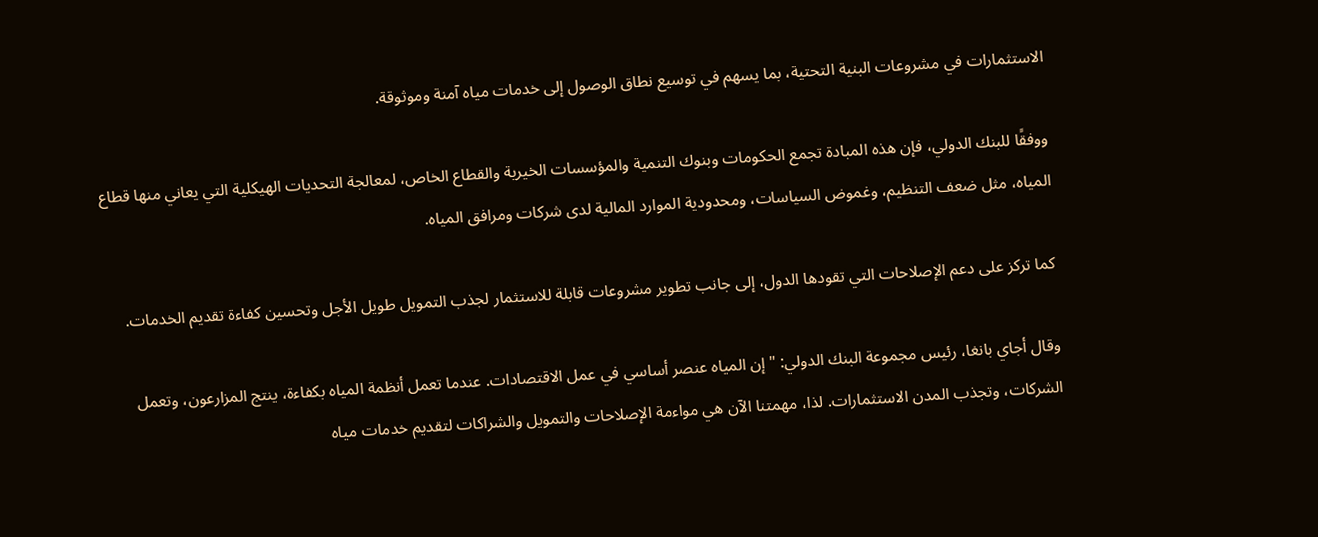الاستثمارات في مشروعات البنية التحتية، بما يسهم في توسيع نطاق الوصول إلى خدمات مياه آمنة وموثوقة.

ووفقًا للبنك الدولي، فإن هذه المبادة تجمع الحكومات وبنوك التنمية والمؤسسات الخيرية والقطاع الخاص، لمعالجة التحديات الهيكلية التي يعاني منها قطاع المياه، مثل ضعف التنظيم، وغموض السياسات، ومحدودية الموارد المالية لدى شركات ومرافق المياه.

كما تركز على دعم الإصلاحات التي تقودها الدول، إلى جانب تطوير مشروعات قابلة للاستثمار لجذب التمويل طويل الأجل وتحسين كفاءة تقديم الخدمات.

وقال أجاي بانغا، رئيس مجموعة البنك الدولي: "إن المياه عنصر أساسي في عمل الاقتصادات. عندما تعمل أنظمة المياه بكفاءة، ينتج المزارعون، وتعمل الشركات، وتجذب المدن الاستثمارات. لذا، مهمتنا الآن هي مواءمة الإصلاحات والتمويل والشراكات لتقديم خدمات مياه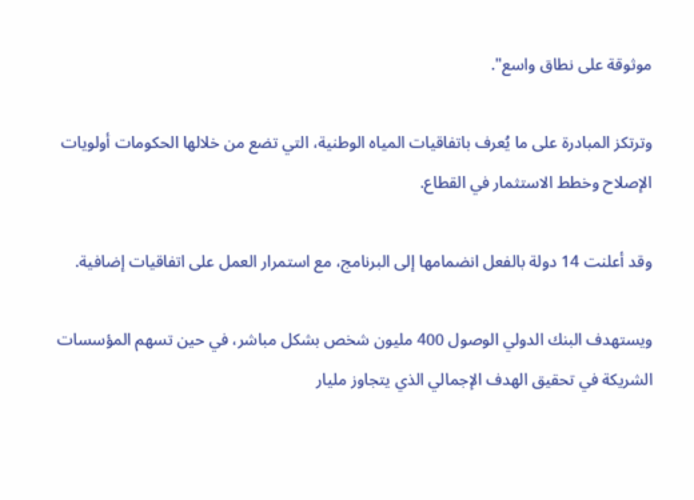موثوقة على نطاق واسع".

وترتكز المبادرة على ما يُعرف باتفاقيات المياه الوطنية، التي تضع من خلالها الحكومات أولويات الإصلاح وخطط الاستثمار في القطاع.

وقد أعلنت 14 دولة بالفعل انضمامها إلى البرنامج، مع استمرار العمل على اتفاقيات إضافية.

ويستهدف البنك الدولي الوصول 400 مليون شخص بشكل مباشر، في حين تسهم المؤسسات الشريكة في تحقيق الهدف الإجمالي الذي يتجاوز مليار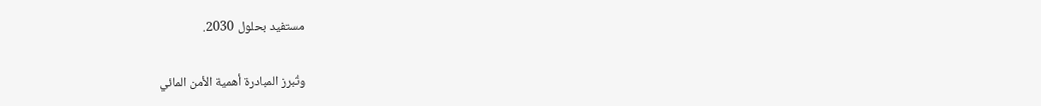مستفيد بحلول 2030.

وتُبرز المبادرة أهمية الأمن المائي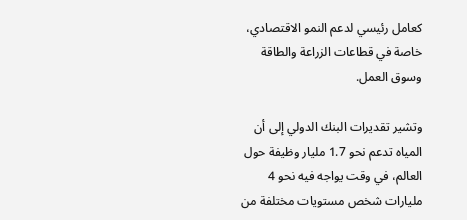كعامل رئيسي لدعم النمو الاقتصادي، خاصة في قطاعات الزراعة والطاقة وسوق العمل.

وتشير تقديرات البنك الدولي إلى أن المياه تدعم نحو 1.7 مليار وظيفة حول العالم، في وقت يواجه فيه نحو 4 مليارات شخص مستويات مختلفة من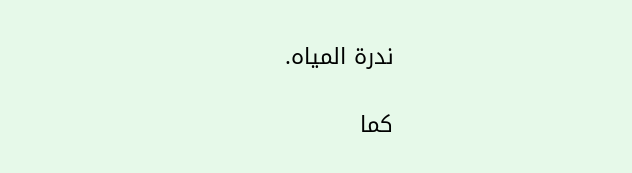ندرة المياه.

كما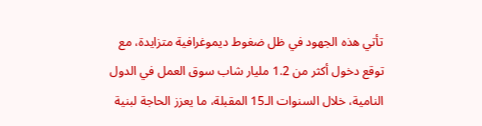تأتي هذه الجهود في ظل ضغوط ديموغرافية متزايدة، مع توقع دخول أكثر من 1.2 مليار شاب سوق العمل في الدول النامية، خلال السنوات الـ15 المقبلة، ما يعزز الحاجة لبنية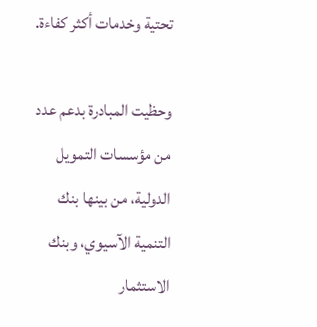تحتية وخدمات أكثر كفاءة.

وحظيت المبادرة بدعم عدد من مؤسسات التمويل الدولية، من بينها بنك التنمية الآسيوي، وبنك الاستثمار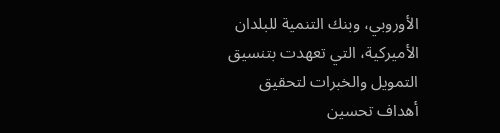الأوروبي، وبنك التنمية للبلدان الأميركية، التي تعهدت بتنسيق التمويل والخبرات لتحقيق أهداف تحسين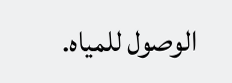الوصول للمياه.